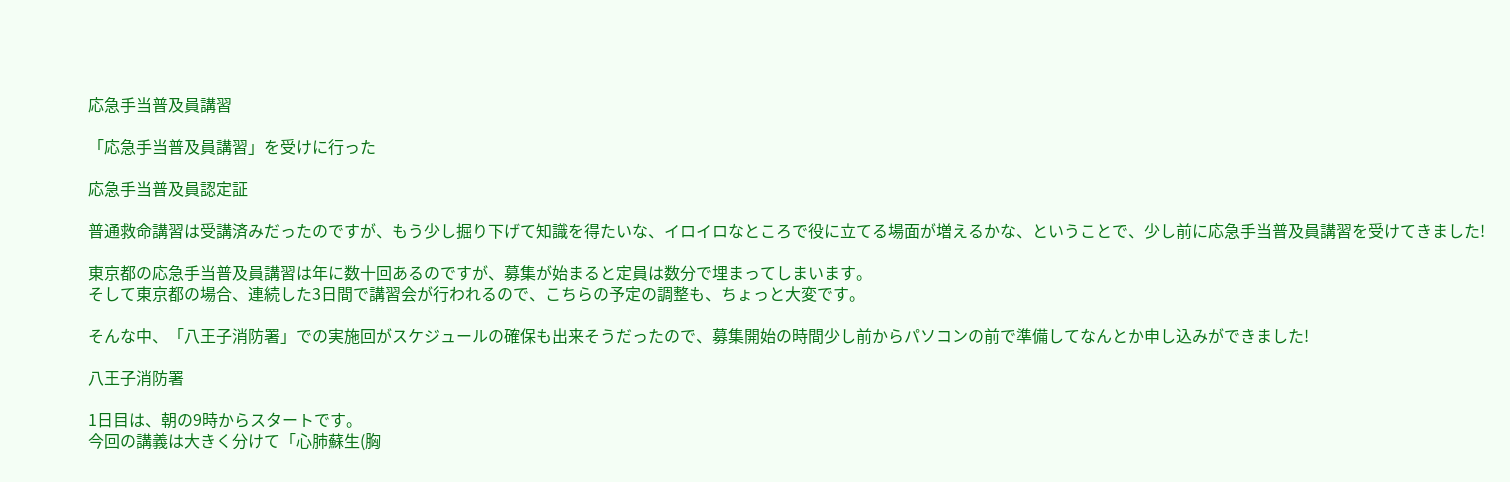応急手当普及員講習

「応急手当普及員講習」を受けに行った

応急手当普及員認定証

普通救命講習は受講済みだったのですが、もう少し掘り下げて知識を得たいな、イロイロなところで役に立てる場面が増えるかな、ということで、少し前に応急手当普及員講習を受けてきました!

東京都の応急手当普及員講習は年に数十回あるのですが、募集が始まると定員は数分で埋まってしまいます。
そして東京都の場合、連続した3日間で講習会が行われるので、こちらの予定の調整も、ちょっと大変です。

そんな中、「八王子消防署」での実施回がスケジュールの確保も出来そうだったので、募集開始の時間少し前からパソコンの前で準備してなんとか申し込みができました!

八王子消防署

1日目は、朝の9時からスタートです。
今回の講義は大きく分けて「心肺蘇生(胸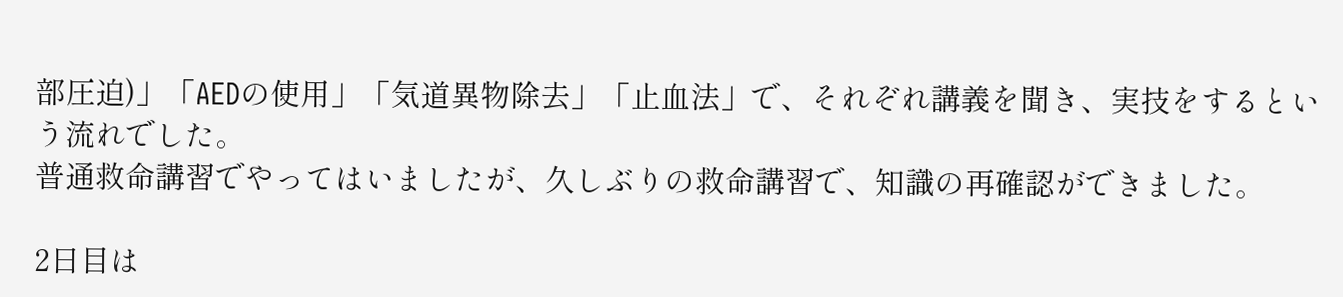部圧迫)」「AEDの使用」「気道異物除去」「止血法」で、それぞれ講義を聞き、実技をするという流れでした。
普通救命講習でやってはいましたが、久しぶりの救命講習で、知識の再確認ができました。

2日目は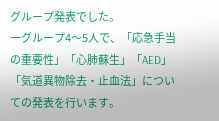グループ発表でした。
一グループ4〜5人で、「応急手当の重要性」「心肺蘇生」「AED」「気道異物除去・止血法」についての発表を行います。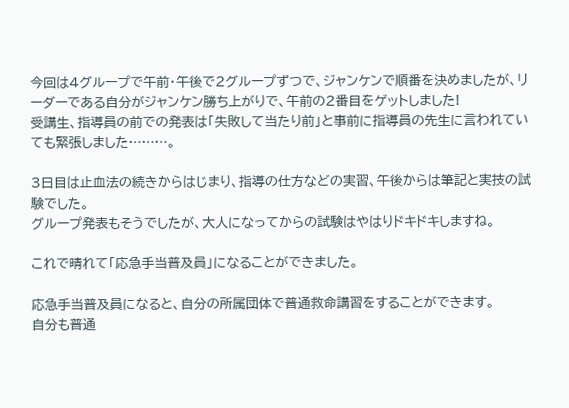今回は4グループで午前・午後で2グループずつで、ジャンケンで順番を決めましたが、リーダーである自分がジャンケン勝ち上がりで、午前の2番目をゲットしました!
受講生、指導員の前での発表は「失敗して当たり前」と事前に指導員の先生に言われていても緊張しました………。

3日目は止血法の続きからはじまり、指導の仕方などの実習、午後からは筆記と実技の試験でした。
グループ発表もそうでしたが、大人になってからの試験はやはりドキドキしますね。

これで晴れて「応急手当普及員」になることができました。

応急手当普及員になると、自分の所属団体で普通救命講習をすることができます。
自分も普通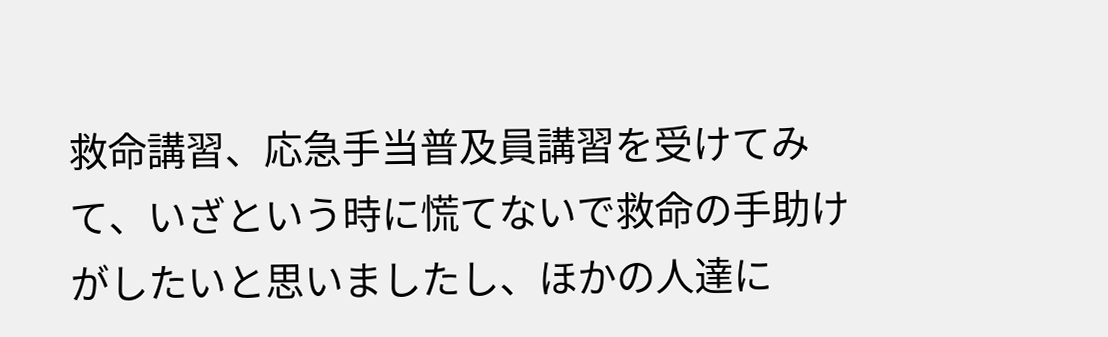救命講習、応急手当普及員講習を受けてみて、いざという時に慌てないで救命の手助けがしたいと思いましたし、ほかの人達に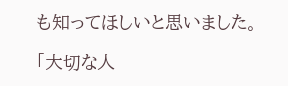も知ってほしいと思いました。

「大切な人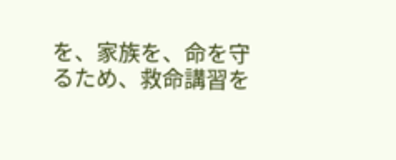を、家族を、命を守るため、救命講習を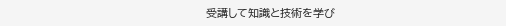受講して知識と技術を学び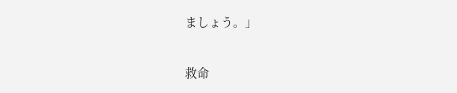ましょう。」

救命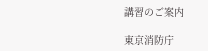講習のご案内

東京消防庁